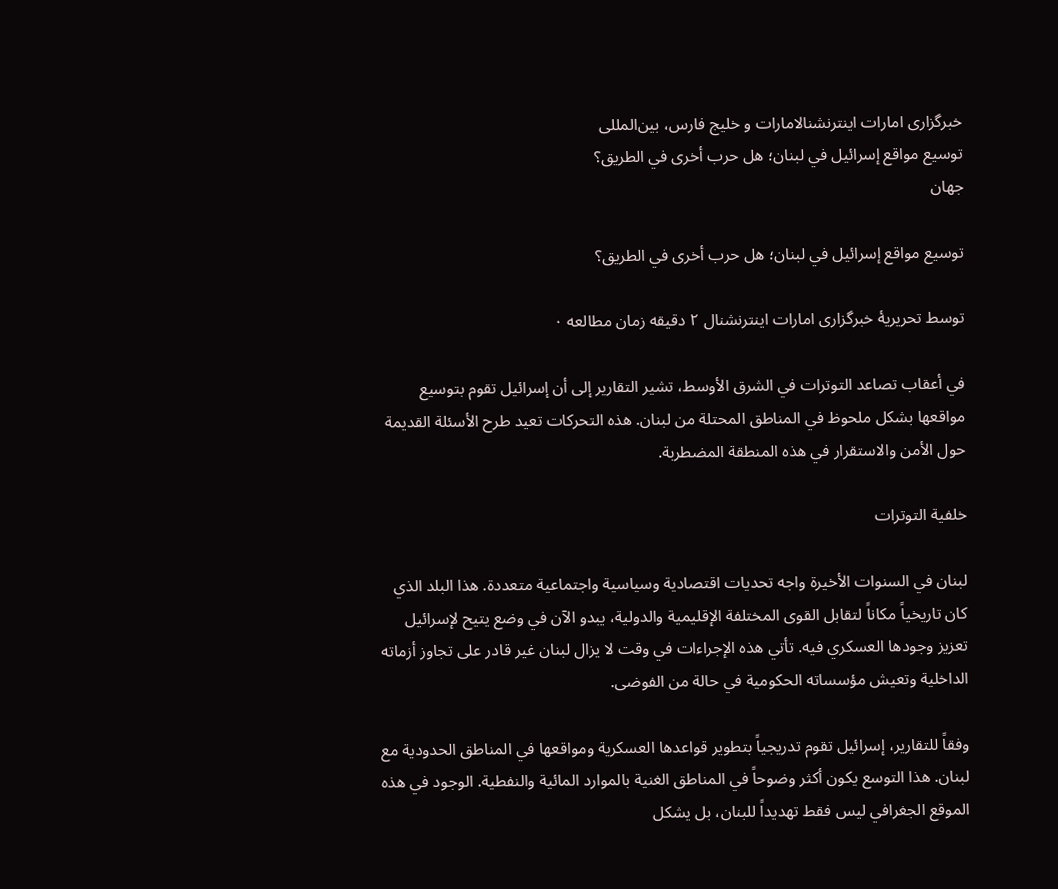خبرگزاری امارات اینترنشنالامارات و خلیج فارس، بین‌المللی
توسيع مواقع إسرائيل في لبنان؛ هل حرب أخرى في الطريق؟
جهان

توسيع مواقع إسرائيل في لبنان؛ هل حرب أخرى في الطريق؟

توسط تحریریهٔ خبرگزاری امارات اینترنشنال ٢ دقیقه زمان مطالعه ٠

في أعقاب تصاعد التوترات في الشرق الأوسط، تشير التقارير إلى أن إسرائيل تقوم بتوسيع مواقعها بشكل ملحوظ في المناطق المحتلة من لبنان. هذه التحركات تعيد طرح الأسئلة القديمة حول الأمن والاستقرار في هذه المنطقة المضطربة.

خلفية التوترات

لبنان في السنوات الأخيرة واجه تحديات اقتصادية وسياسية واجتماعية متعددة. هذا البلد الذي كان تاريخياً مكاناً لتقابل القوى المختلفة الإقليمية والدولية، يبدو الآن في وضع يتيح لإسرائيل تعزيز وجودها العسكري فيه. تأتي هذه الإجراءات في وقت لا يزال لبنان غير قادر على تجاوز أزماته الداخلية وتعيش مؤسساته الحكومية في حالة من الفوضى.

وفقاً للتقارير، إسرائيل تقوم تدريجياً بتطوير قواعدها العسكرية ومواقعها في المناطق الحدودية مع لبنان. هذا التوسع يكون أكثر وضوحاً في المناطق الغنية بالموارد المائية والنفطية. الوجود في هذه الموقع الجغرافي ليس فقط تهديداً للبنان، بل يشكل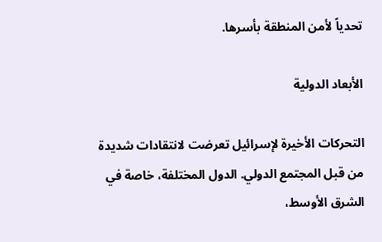تحدياً لأمن المنطقة بأسرها.

الأبعاد الدولية

التحركات الأخيرة لإسرائيل تعرضت لانتقادات شديدة من قبل المجتمع الدولي. الدول المختلفة، خاصة في الشرق الأوسط،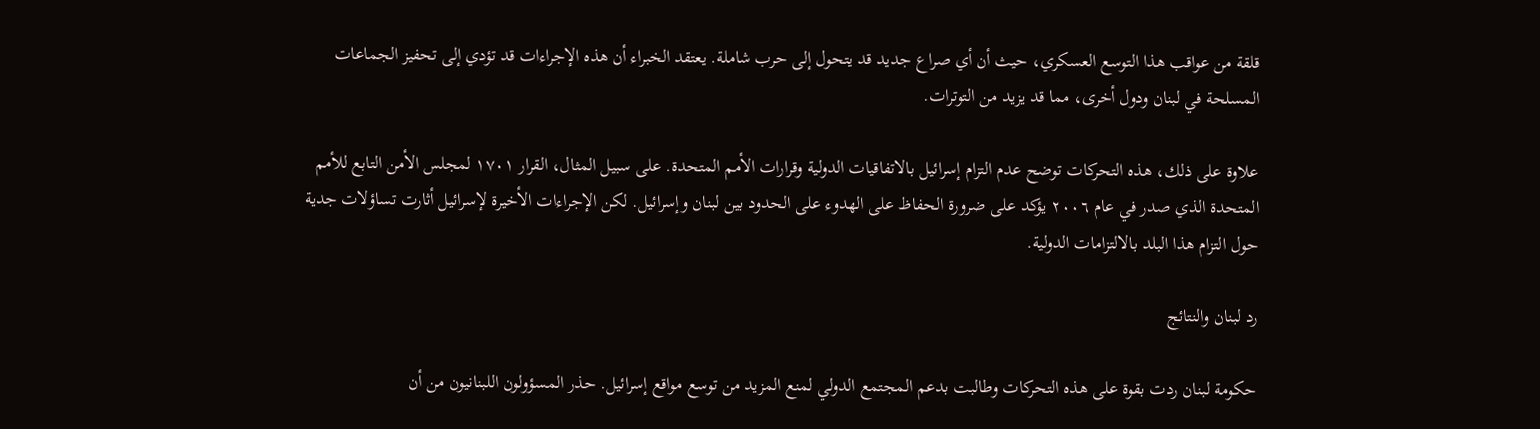قلقة من عواقب هذا التوسع العسكري، حيث أن أي صراع جديد قد يتحول إلى حرب شاملة. يعتقد الخبراء أن هذه الإجراءات قد تؤدي إلى تحفيز الجماعات المسلحة في لبنان ودول أخرى، مما قد يزيد من التوترات.

علاوة على ذلك، هذه التحركات توضح عدم التزام إسرائيل بالاتفاقيات الدولية وقرارات الأمم المتحدة. على سبيل المثال، القرار ١٧٠١ لمجلس الأمن التابع للأمم المتحدة الذي صدر في عام ٢٠٠٦ يؤكد على ضرورة الحفاظ على الهدوء على الحدود بين لبنان وإسرائيل. لكن الإجراءات الأخيرة لإسرائيل أثارت تساؤلات جدية حول التزام هذا البلد بالالتزامات الدولية.

رد لبنان والنتائج

حكومة لبنان ردت بقوة على هذه التحركات وطالبت بدعم المجتمع الدولي لمنع المزيد من توسع مواقع إسرائيل. حذر المسؤولون اللبنانيون من أن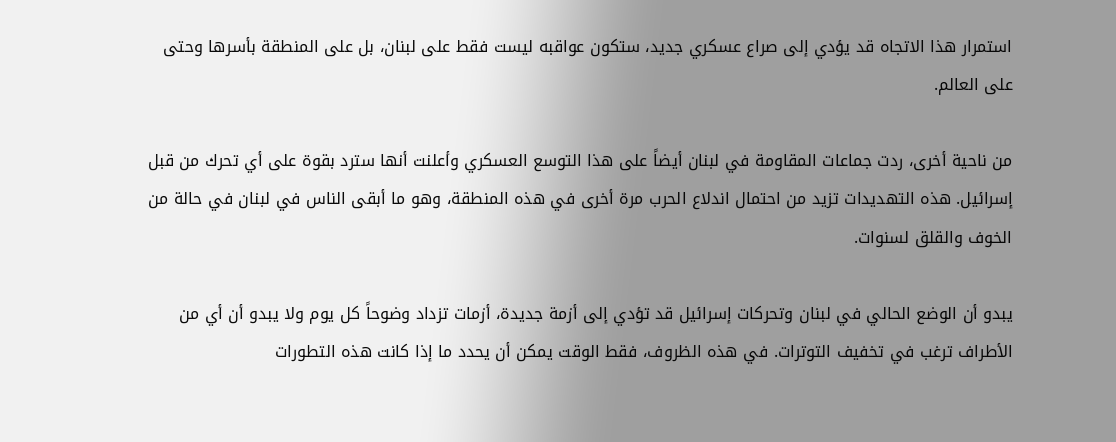استمرار هذا الاتجاه قد يؤدي إلى صراع عسكري جديد، ستكون عواقبه ليست فقط على لبنان، بل على المنطقة بأسرها وحتى على العالم.

من ناحية أخرى، ردت جماعات المقاومة في لبنان أيضاً على هذا التوسع العسكري وأعلنت أنها سترد بقوة على أي تحرك من قبل إسرائيل. هذه التهديدات تزيد من احتمال اندلاع الحرب مرة أخرى في هذه المنطقة، وهو ما أبقى الناس في لبنان في حالة من الخوف والقلق لسنوات.

يبدو أن الوضع الحالي في لبنان وتحركات إسرائيل قد تؤدي إلى أزمة جديدة، أزمات تزداد وضوحاً كل يوم ولا يبدو أن أي من الأطراف ترغب في تخفيف التوترات. في هذه الظروف، فقط الوقت يمكن أن يحدد ما إذا كانت هذه التطورات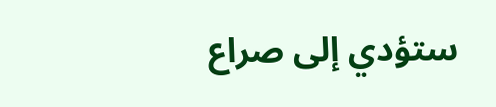ستؤدي إلى صراع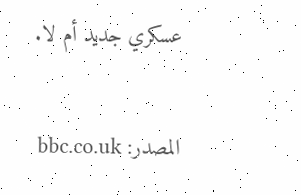عسكري جديد أم لا.

المصدر: bbc.co.uk